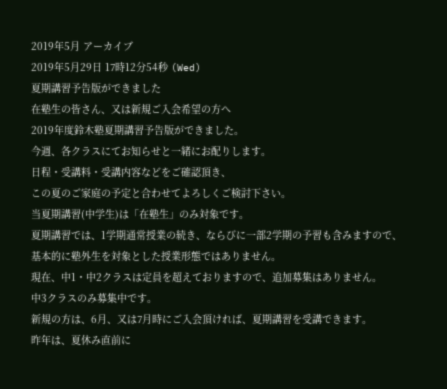2019年5月 アーカイブ
2019年5月29日 17時12分54秒 (Wed)
夏期講習予告版ができました
在塾生の皆さん、又は新規ご入会希望の方へ
2019年度鈴木塾夏期講習予告版ができました。
今週、各クラスにてお知らせと一緒にお配りします。
日程・受講料・受講内容などをご確認頂き、
この夏のご家庭の予定と合わせてよろしくご検討下さい。
当夏期講習(中学生)は「在塾生」のみ対象です。
夏期講習では、1学期通常授業の続き、ならびに一部2学期の予習も含みますので、
基本的に塾外生を対象とした授業形態ではありません。
現在、中1・中2クラスは定員を超えておりますので、追加募集はありません。
中3クラスのみ募集中です。
新規の方は、6月、又は7月時にご入会頂ければ、夏期講習を受講できます。
昨年は、夏休み直前に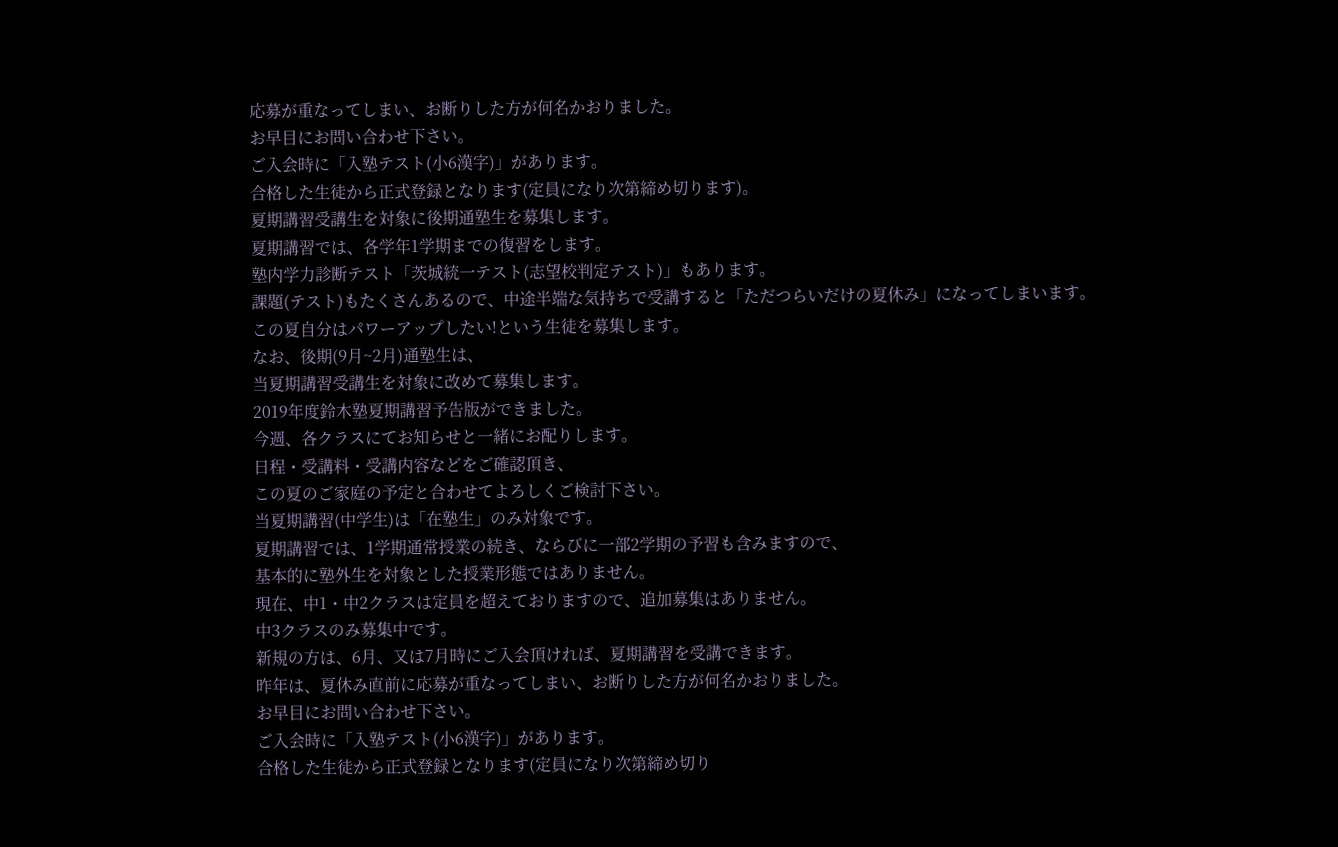応募が重なってしまい、お断りした方が何名かおりました。
お早目にお問い合わせ下さい。
ご入会時に「入塾テスト(小6漢字)」があります。
合格した生徒から正式登録となります(定員になり次第締め切ります)。
夏期講習受講生を対象に後期通塾生を募集します。
夏期講習では、各学年1学期までの復習をします。
塾内学力診断テスト「茨城統一テスト(志望校判定テスト)」もあります。
課題(テスト)もたくさんあるので、中途半端な気持ちで受講すると「ただつらいだけの夏休み」になってしまいます。
この夏自分はパワーアップしたい!という生徒を募集します。
なお、後期(9月~2月)通塾生は、
当夏期講習受講生を対象に改めて募集します。
2019年度鈴木塾夏期講習予告版ができました。
今週、各クラスにてお知らせと一緒にお配りします。
日程・受講料・受講内容などをご確認頂き、
この夏のご家庭の予定と合わせてよろしくご検討下さい。
当夏期講習(中学生)は「在塾生」のみ対象です。
夏期講習では、1学期通常授業の続き、ならびに一部2学期の予習も含みますので、
基本的に塾外生を対象とした授業形態ではありません。
現在、中1・中2クラスは定員を超えておりますので、追加募集はありません。
中3クラスのみ募集中です。
新規の方は、6月、又は7月時にご入会頂ければ、夏期講習を受講できます。
昨年は、夏休み直前に応募が重なってしまい、お断りした方が何名かおりました。
お早目にお問い合わせ下さい。
ご入会時に「入塾テスト(小6漢字)」があります。
合格した生徒から正式登録となります(定員になり次第締め切り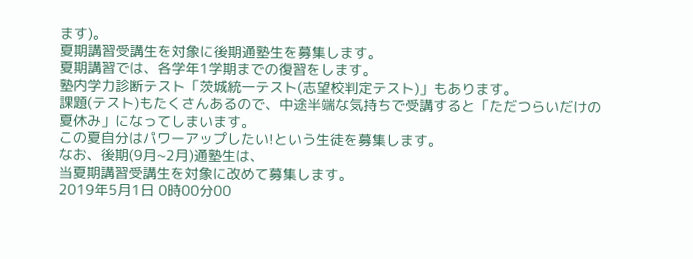ます)。
夏期講習受講生を対象に後期通塾生を募集します。
夏期講習では、各学年1学期までの復習をします。
塾内学力診断テスト「茨城統一テスト(志望校判定テスト)」もあります。
課題(テスト)もたくさんあるので、中途半端な気持ちで受講すると「ただつらいだけの夏休み」になってしまいます。
この夏自分はパワーアップしたい!という生徒を募集します。
なお、後期(9月~2月)通塾生は、
当夏期講習受講生を対象に改めて募集します。
2019年5月1日 0時00分00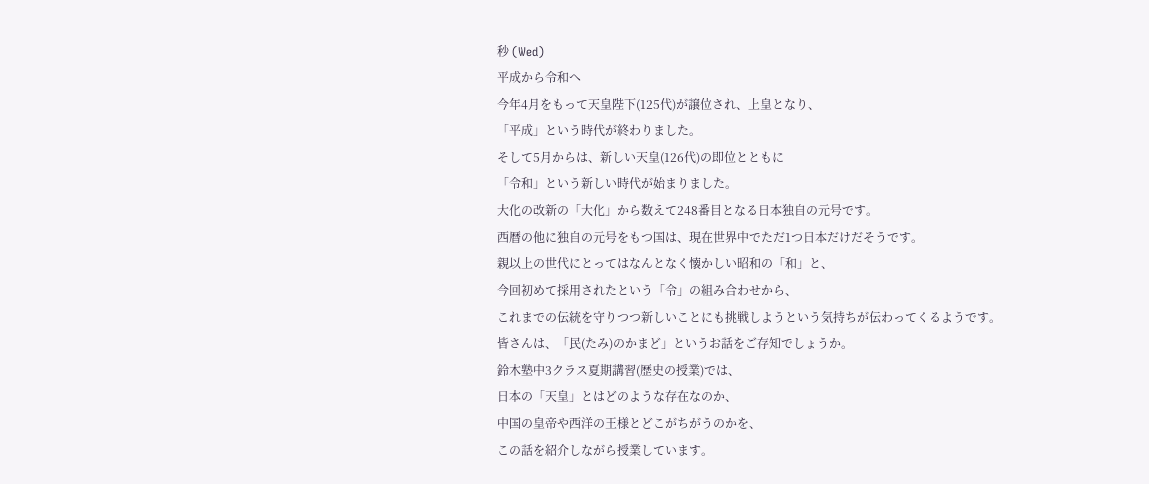秒 (Wed)
平成から令和へ
今年4月をもって天皇陛下(125代)が譲位され、上皇となり、
「平成」という時代が終わりました。
そして5月からは、新しい天皇(126代)の即位とともに
「令和」という新しい時代が始まりました。
大化の改新の「大化」から数えて248番目となる日本独自の元号です。
西暦の他に独自の元号をもつ国は、現在世界中でただ1つ日本だけだそうです。
親以上の世代にとってはなんとなく懐かしい昭和の「和」と、
今回初めて採用されたという「令」の組み合わせから、
これまでの伝統を守りつつ新しいことにも挑戦しようという気持ちが伝わってくるようです。
皆さんは、「民(たみ)のかまど」というお話をご存知でしょうか。
鈴木塾中3クラス夏期講習(歴史の授業)では、
日本の「天皇」とはどのような存在なのか、
中国の皇帝や西洋の王様とどこがちがうのかを、
この話を紹介しながら授業しています。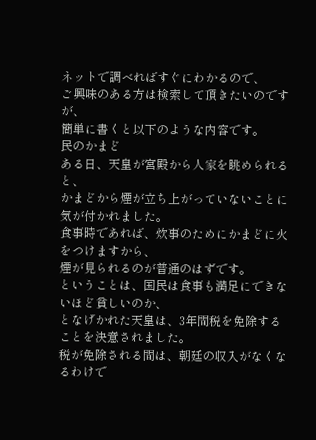ネットで調べればすぐにわかるので、
ご興味のある方は検索して頂きたいのですが、
簡単に書くと以下のような内容です。
民のかまど
ある日、天皇が宮殿から人家を眺められると、
かまどから煙が立ち上がっていないことに気が付かれました。
食事時であれば、炊事のためにかまどに火をつけますから、
煙が見られるのが普通のはずです。
ということは、国民は食事も満足にできないほど貧しいのか、
となげかれた天皇は、3年間税を免除することを決意されました。
税が免除される間は、朝廷の収入がなくなるわけで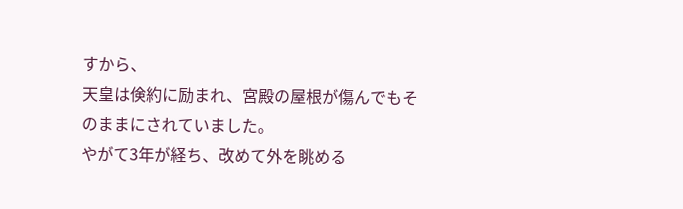すから、
天皇は倹約に励まれ、宮殿の屋根が傷んでもそのままにされていました。
やがて3年が経ち、改めて外を眺める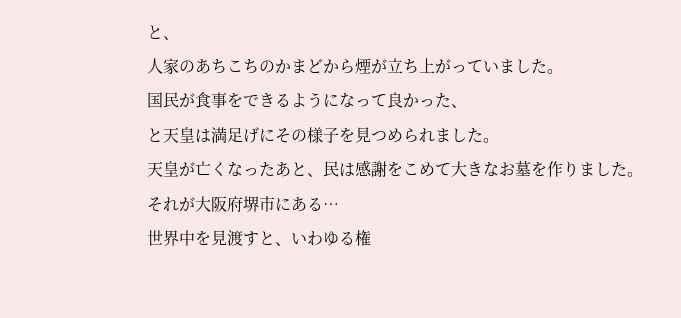と、
人家のあちこちのかまどから煙が立ち上がっていました。
国民が食事をできるようになって良かった、
と天皇は満足げにその様子を見つめられました。
天皇が亡くなったあと、民は感謝をこめて大きなお墓を作りました。
それが大阪府堺市にある…
世界中を見渡すと、いわゆる権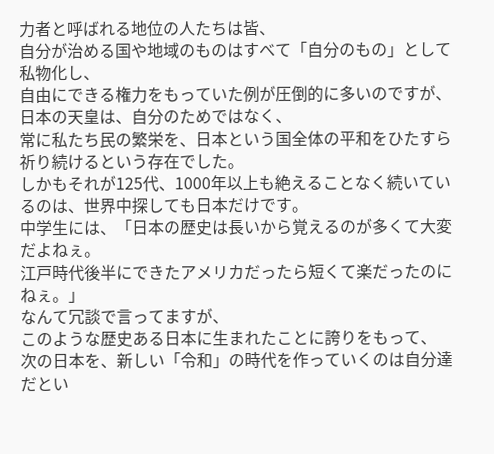力者と呼ばれる地位の人たちは皆、
自分が治める国や地域のものはすべて「自分のもの」として私物化し、
自由にできる権力をもっていた例が圧倒的に多いのですが、
日本の天皇は、自分のためではなく、
常に私たち民の繁栄を、日本という国全体の平和をひたすら祈り続けるという存在でした。
しかもそれが125代、1000年以上も絶えることなく続いているのは、世界中探しても日本だけです。
中学生には、「日本の歴史は長いから覚えるのが多くて大変だよねぇ。
江戸時代後半にできたアメリカだったら短くて楽だったのにねぇ。」
なんて冗談で言ってますが、
このような歴史ある日本に生まれたことに誇りをもって、
次の日本を、新しい「令和」の時代を作っていくのは自分達だとい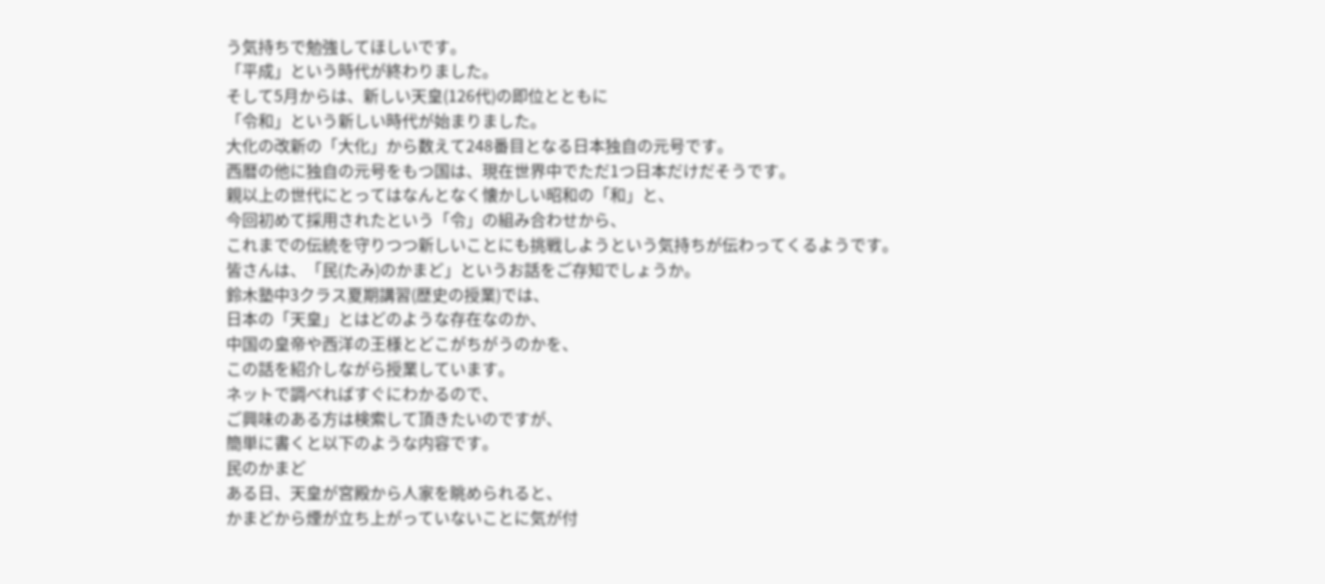う気持ちで勉強してほしいです。
「平成」という時代が終わりました。
そして5月からは、新しい天皇(126代)の即位とともに
「令和」という新しい時代が始まりました。
大化の改新の「大化」から数えて248番目となる日本独自の元号です。
西暦の他に独自の元号をもつ国は、現在世界中でただ1つ日本だけだそうです。
親以上の世代にとってはなんとなく懐かしい昭和の「和」と、
今回初めて採用されたという「令」の組み合わせから、
これまでの伝統を守りつつ新しいことにも挑戦しようという気持ちが伝わってくるようです。
皆さんは、「民(たみ)のかまど」というお話をご存知でしょうか。
鈴木塾中3クラス夏期講習(歴史の授業)では、
日本の「天皇」とはどのような存在なのか、
中国の皇帝や西洋の王様とどこがちがうのかを、
この話を紹介しながら授業しています。
ネットで調べればすぐにわかるので、
ご興味のある方は検索して頂きたいのですが、
簡単に書くと以下のような内容です。
民のかまど
ある日、天皇が宮殿から人家を眺められると、
かまどから煙が立ち上がっていないことに気が付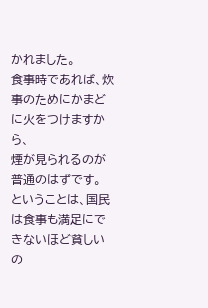かれました。
食事時であれば、炊事のためにかまどに火をつけますから、
煙が見られるのが普通のはずです。
ということは、国民は食事も満足にできないほど貧しいの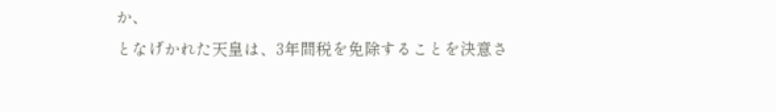か、
となげかれた天皇は、3年間税を免除することを決意さ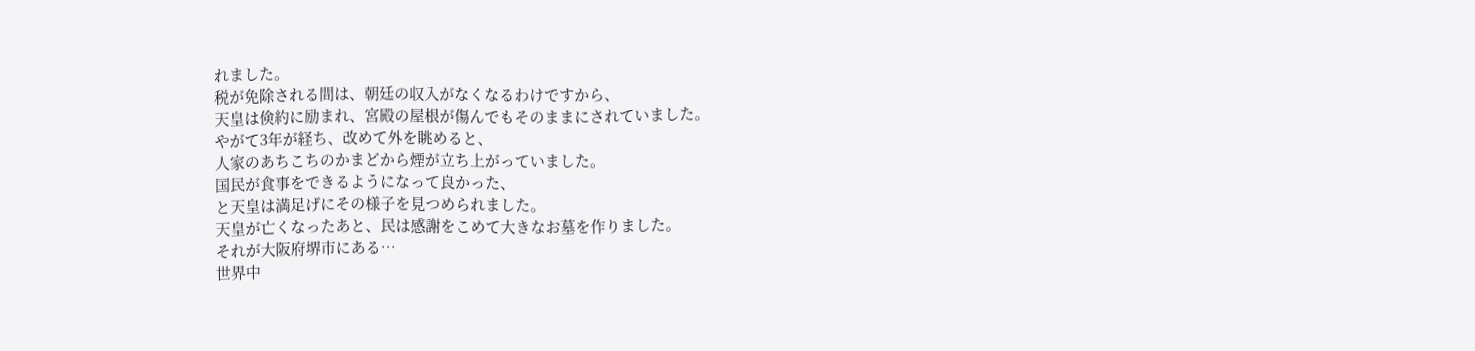れました。
税が免除される間は、朝廷の収入がなくなるわけですから、
天皇は倹約に励まれ、宮殿の屋根が傷んでもそのままにされていました。
やがて3年が経ち、改めて外を眺めると、
人家のあちこちのかまどから煙が立ち上がっていました。
国民が食事をできるようになって良かった、
と天皇は満足げにその様子を見つめられました。
天皇が亡くなったあと、民は感謝をこめて大きなお墓を作りました。
それが大阪府堺市にある…
世界中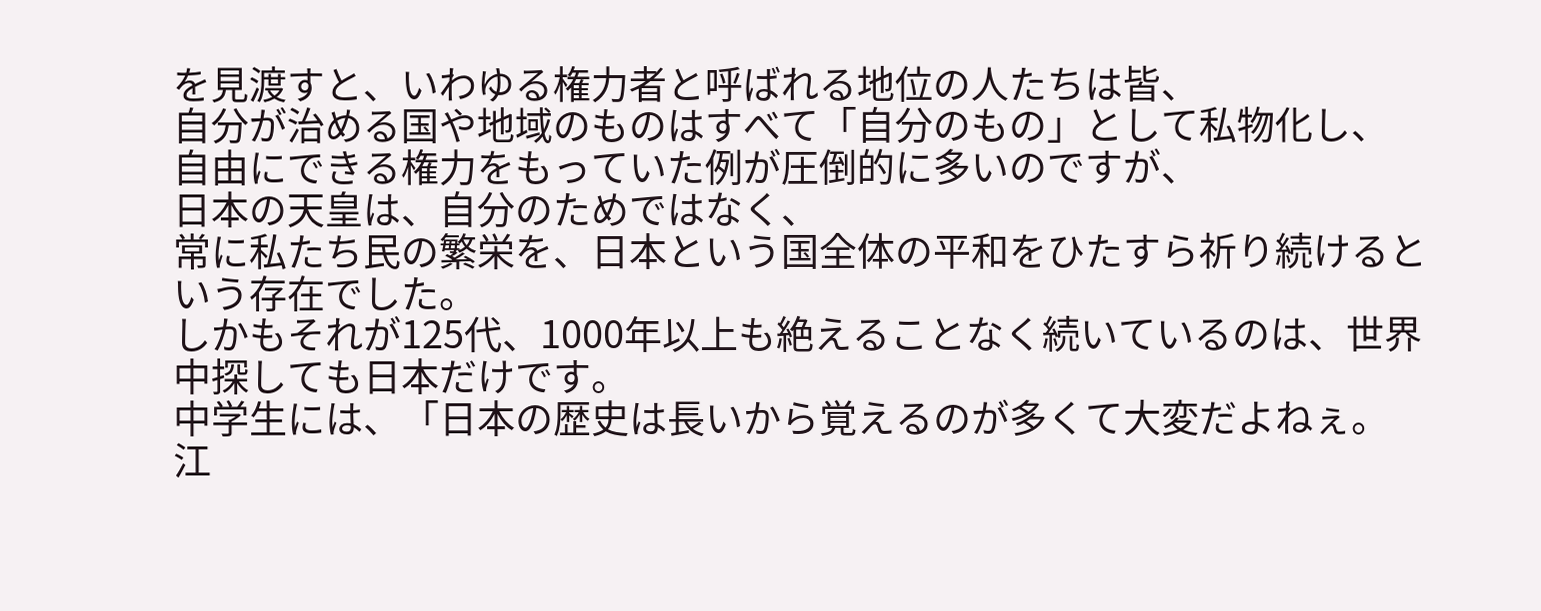を見渡すと、いわゆる権力者と呼ばれる地位の人たちは皆、
自分が治める国や地域のものはすべて「自分のもの」として私物化し、
自由にできる権力をもっていた例が圧倒的に多いのですが、
日本の天皇は、自分のためではなく、
常に私たち民の繁栄を、日本という国全体の平和をひたすら祈り続けるという存在でした。
しかもそれが125代、1000年以上も絶えることなく続いているのは、世界中探しても日本だけです。
中学生には、「日本の歴史は長いから覚えるのが多くて大変だよねぇ。
江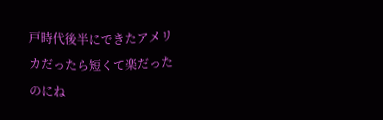戸時代後半にできたアメリカだったら短くて楽だったのにね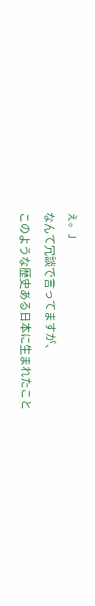ぇ。」
なんて冗談で言ってますが、
このような歴史ある日本に生まれたこと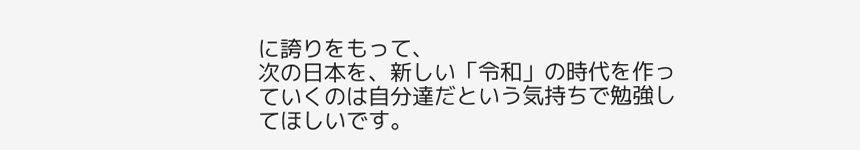に誇りをもって、
次の日本を、新しい「令和」の時代を作っていくのは自分達だという気持ちで勉強してほしいです。